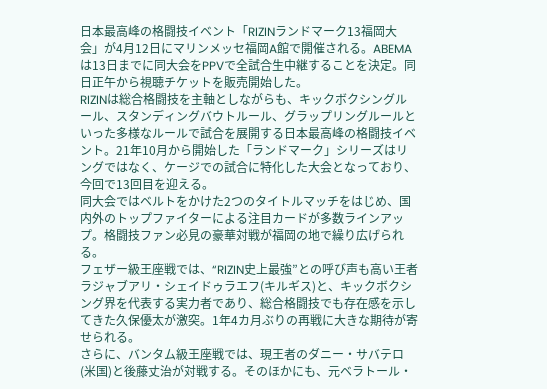日本最高峰の格闘技イベント「RIZINランドマーク13福岡大会」が4月12日にマリンメッセ福岡A館で開催される。ABEMAは13日までに同大会をPPVで全試合生中継することを決定。同日正午から視聴チケットを販売開始した。
RIZINは総合格闘技を主軸としながらも、キックボクシングルール、スタンディングバウトルール、グラップリングルールといった多様なルールで試合を展開する日本最高峰の格闘技イベント。21年10月から開始した「ランドマーク」シリーズはリングではなく、ケージでの試合に特化した大会となっており、今回で13回目を迎える。
同大会ではベルトをかけた2つのタイトルマッチをはじめ、国内外のトップファイターによる注目カードが多数ラインアップ。格闘技ファン必見の豪華対戦が福岡の地で繰り広げられる。
フェザー級王座戦では、“RIZIN史上最強”との呼び声も高い王者ラジャブアリ・シェイドゥラエフ(キルギス)と、キックボクシング界を代表する実力者であり、総合格闘技でも存在感を示してきた久保優太が激突。1年4カ月ぶりの再戦に大きな期待が寄せられる。
さらに、バンタム級王座戦では、現王者のダニー・サバテロ(米国)と後藤丈治が対戦する。そのほかにも、元ベラトール・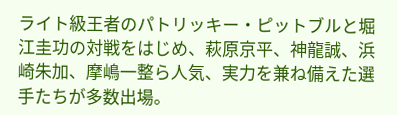ライト級王者のパトリッキー・ピットブルと堀江圭功の対戦をはじめ、萩原京平、神龍誠、浜崎朱加、摩嶋一整ら人気、実力を兼ね備えた選手たちが多数出場。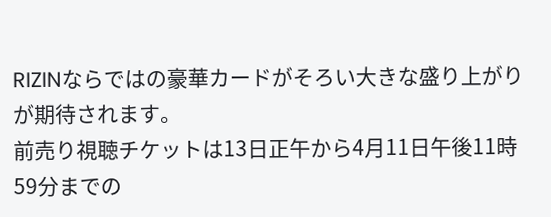RIZINならではの豪華カードがそろい大きな盛り上がりが期待されます。
前売り視聴チケットは13日正午から4月11日午後11時59分までの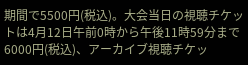期間で5500円(税込)。大会当日の視聴チケットは4月12日午前0時から午後11時59分まで6000円(税込)、アーカイブ視聴チケッ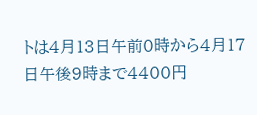トは4月13日午前0時から4月17日午後9時まで4400円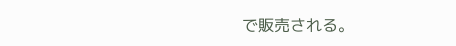で販売される。